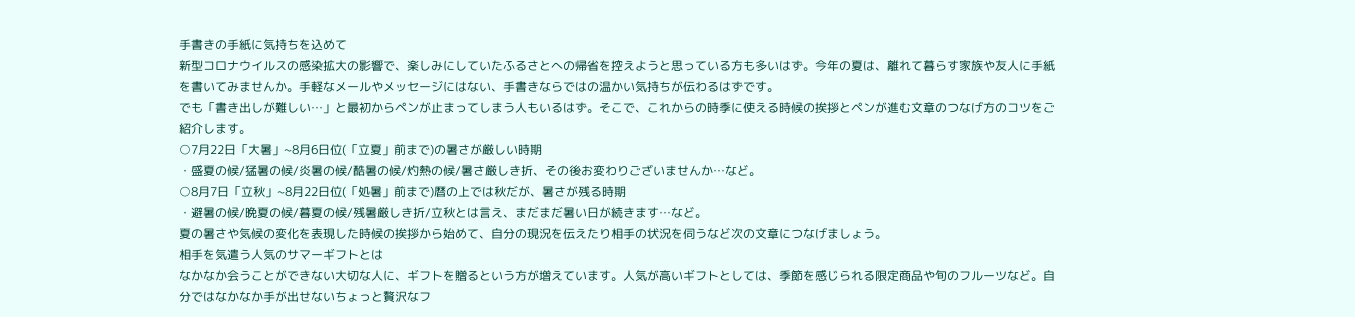手書きの手紙に気持ちを込めて
新型コロナウイルスの感染拡大の影響で、楽しみにしていたふるさとへの帰省を控えようと思っている方も多いはず。今年の夏は、離れて暮らす家族や友人に手紙を書いてみませんか。手軽なメールやメッセージにはない、手書きならではの温かい気持ちが伝わるはずです。
でも「書き出しが難しい…」と最初からペンが止まってしまう人もいるはず。そこで、これからの時季に使える時候の挨拶とペンが進む文章のつなげ方のコツをご紹介します。
○7月22日「大暑」~8月6日位(「立夏」前まで)の暑さが厳しい時期
・盛夏の候/猛暑の候/炎暑の候/酷暑の候/灼熱の候/暑さ厳しき折、その後お変わりございませんか…など。
○8月7日「立秋」~8月22日位(「処暑」前まで)暦の上では秋だが、暑さが残る時期
・避暑の候/晩夏の候/暮夏の候/残暑厳しき折/立秋とは言え、まだまだ暑い日が続きます…など。
夏の暑さや気候の変化を表現した時候の挨拶から始めて、自分の現況を伝えたり相手の状況を伺うなど次の文章につなげましょう。
相手を気遣う人気のサマーギフトとは
なかなか会うことができない大切な人に、ギフトを贈るという方が増えています。人気が高いギフトとしては、季節を感じられる限定商品や旬のフルーツなど。自分ではなかなか手が出せないちょっと贅沢なフ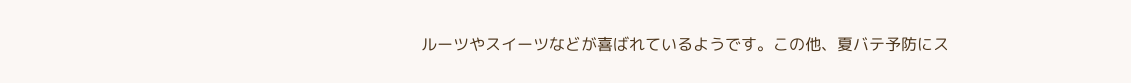ルーツやスイーツなどが喜ばれているようです。この他、夏バテ予防にス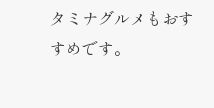タミナグルメもおすすめです。